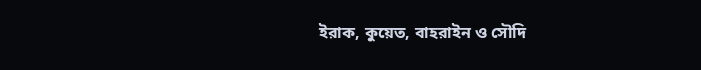ইরাক, কুয়েত, বাহরাইন ও সৌদি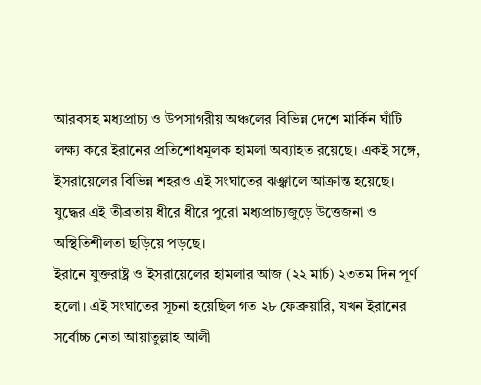আরবসহ মধ্যপ্রাচ্য ও উপসাগরীয় অঞ্চলের বিভিন্ন দেশে মার্কিন ঘাঁটি লক্ষ্য করে ইরানের প্রতিশোধমূলক হামলা অব্যাহত রয়েছে। একই সঙ্গে, ইসরায়েলের বিভিন্ন শহরও এই সংঘাতের ঝঞ্ঝালে আক্রান্ত হয়েছে। যুদ্ধের এই তীব্রতায় ধীরে ধীরে পুরো মধ্যপ্রাচ্যজুড়ে উত্তেজনা ও অস্থিতিশীলতা ছড়িয়ে পড়ছে।
ইরানে যুক্তরাষ্ট্র ও ইসরায়েলের হামলার আজ (২২ মার্চ) ২৩তম দিন পূর্ণ হলো। এই সংঘাতের সূচনা হয়েছিল গত ২৮ ফেব্রুয়ারি, যখন ইরানের সর্বোচ্চ নেতা আয়াতুল্লাহ আলী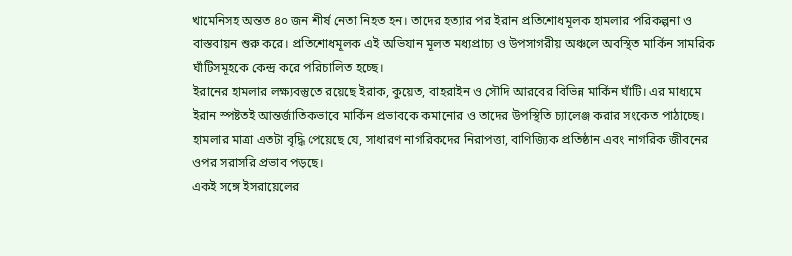খামেনিসহ অন্তত ৪০ জন শীর্ষ নেতা নিহত হন। তাদের হত্যার পর ইরান প্রতিশোধমূলক হামলার পরিকল্পনা ও বাস্তবায়ন শুরু করে। প্রতিশোধমূলক এই অভিযান মূলত মধ্যপ্রাচ্য ও উপসাগরীয় অঞ্চলে অবস্থিত মার্কিন সামরিক ঘাঁটিসমূহকে কেন্দ্র করে পরিচালিত হচ্ছে।
ইরানের হামলার লক্ষ্যবস্তুতে রয়েছে ইরাক, কুয়েত, বাহরাইন ও সৌদি আরবের বিভিন্ন মার্কিন ঘাঁটি। এর মাধ্যমে ইরান স্পষ্টতই আন্তর্জাতিকভাবে মার্কিন প্রভাবকে কমানোর ও তাদের উপস্থিতি চ্যালেঞ্জ করার সংকেত পাঠাচ্ছে। হামলার মাত্রা এতটা বৃদ্ধি পেয়েছে যে, সাধারণ নাগরিকদের নিরাপত্তা, বাণিজ্যিক প্রতিষ্ঠান এবং নাগরিক জীবনের ওপর সরাসরি প্রভাব পড়ছে।
একই সঙ্গে ইসরায়েলের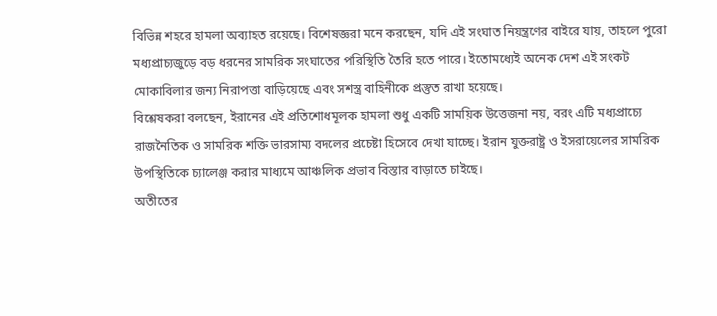বিভিন্ন শহরে হামলা অব্যাহত রয়েছে। বিশেষজ্ঞরা মনে করছেন, যদি এই সংঘাত নিয়ন্ত্রণের বাইরে যায়, তাহলে পুরো মধ্যপ্রাচ্যজুড়ে বড় ধরনের সামরিক সংঘাতের পরিস্থিতি তৈরি হতে পারে। ইতোমধ্যেই অনেক দেশ এই সংকট মোকাবিলার জন্য নিরাপত্তা বাড়িয়েছে এবং সশস্ত্র বাহিনীকে প্রস্তুত রাখা হয়েছে।
বিশ্লেষকরা বলছেন, ইরানের এই প্রতিশোধমূলক হামলা শুধু একটি সাময়িক উত্তেজনা নয়, বরং এটি মধ্যপ্রাচ্যে রাজনৈতিক ও সামরিক শক্তি ভারসাম্য বদলের প্রচেষ্টা হিসেবে দেখা যাচ্ছে। ইরান যুক্তরাষ্ট্র ও ইসরায়েলের সামরিক উপস্থিতিকে চ্যালেঞ্জ করার মাধ্যমে আঞ্চলিক প্রভাব বিস্তার বাড়াতে চাইছে।
অতীতের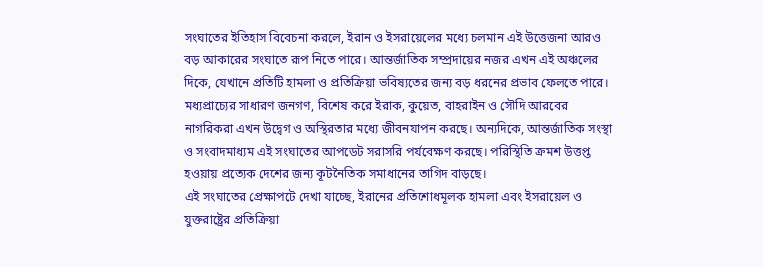সংঘাতের ইতিহাস বিবেচনা করলে, ইরান ও ইসরায়েলের মধ্যে চলমান এই উত্তেজনা আরও বড় আকারের সংঘাতে রূপ নিতে পারে। আন্তর্জাতিক সম্প্রদায়ের নজর এখন এই অঞ্চলের দিকে, যেখানে প্রতিটি হামলা ও প্রতিক্রিয়া ভবিষ্যতের জন্য বড় ধরনের প্রভাব ফেলতে পারে।
মধ্যপ্রাচ্যের সাধারণ জনগণ, বিশেষ করে ইরাক, কুয়েত, বাহরাইন ও সৌদি আরবের নাগরিকরা এখন উদ্বেগ ও অস্থিরতার মধ্যে জীবনযাপন করছে। অন্যদিকে, আন্তর্জাতিক সংস্থা ও সংবাদমাধ্যম এই সংঘাতের আপডেট সরাসরি পর্যবেক্ষণ করছে। পরিস্থিতি ক্রমশ উত্তপ্ত হওয়ায় প্রত্যেক দেশের জন্য কূটনৈতিক সমাধানের তাগিদ বাড়ছে।
এই সংঘাতের প্রেক্ষাপটে দেখা যাচ্ছে, ইরানের প্রতিশোধমূলক হামলা এবং ইসরায়েল ও যুক্তরাষ্ট্রের প্রতিক্রিয়া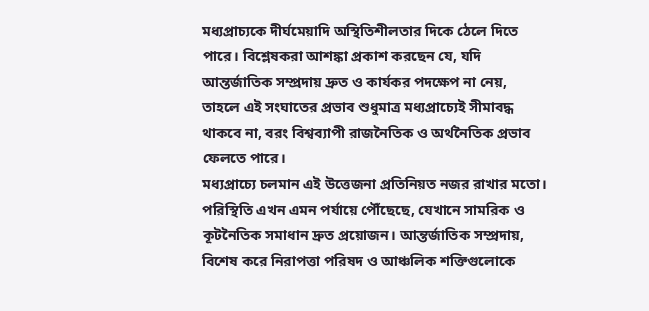মধ্যপ্রাচ্যকে দীর্ঘমেয়াদি অস্থিতিশীলতার দিকে ঠেলে দিতে পারে। বিশ্লেষকরা আশঙ্কা প্রকাশ করছেন যে, যদি আন্তর্জাতিক সম্প্রদায় দ্রুত ও কার্যকর পদক্ষেপ না নেয়, তাহলে এই সংঘাতের প্রভাব শুধুমাত্র মধ্যপ্রাচ্যেই সীমাবদ্ধ থাকবে না, বরং বিশ্বব্যাপী রাজনৈতিক ও অর্থনৈতিক প্রভাব ফেলতে পারে।
মধ্যপ্রাচ্যে চলমান এই উত্তেজনা প্রতিনিয়ত নজর রাখার মতো। পরিস্থিতি এখন এমন পর্যায়ে পৌঁছেছে, যেখানে সামরিক ও কূটনৈতিক সমাধান দ্রুত প্রয়োজন। আন্তর্জাতিক সম্প্রদায়, বিশেষ করে নিরাপত্তা পরিষদ ও আঞ্চলিক শক্তিগুলোকে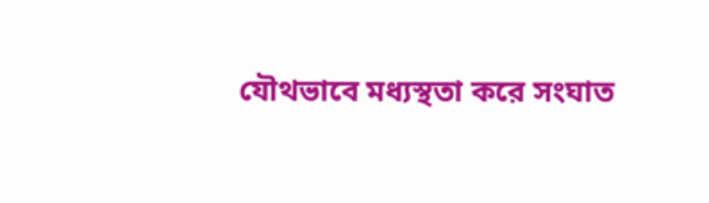যৌথভাবে মধ্যস্থতা করে সংঘাত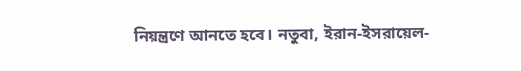নিয়ন্ত্রণে আনতে হবে। নতুবা, ইরান-ইসরায়েল-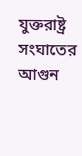যুক্তরাষ্ট্র সংঘাতের আগুন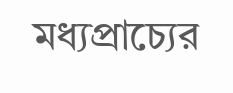মধ্যপ্রাচ্যের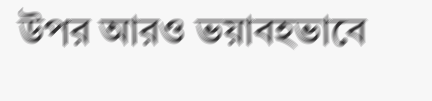উপর আরও ভয়াবহভাবে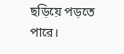ছড়িয়ে পড়তে পারে।